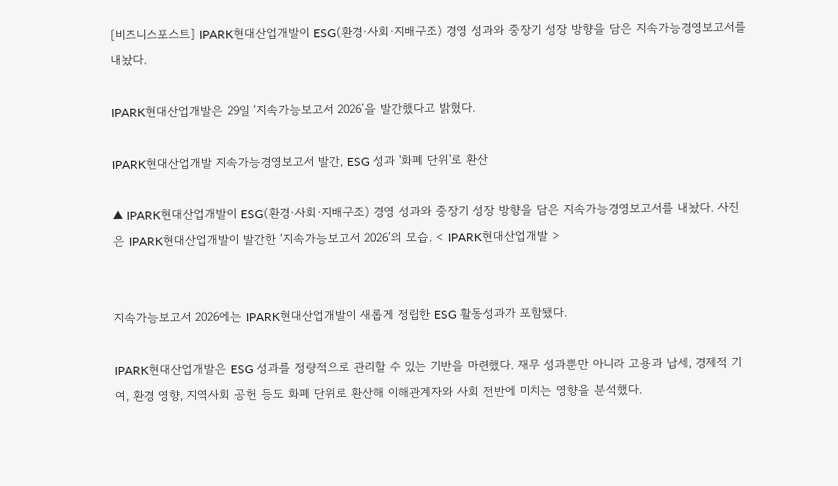[비즈니스포스트] IPARK현대산업개발이 ESG(환경·사회·지배구조) 경영 성과와 중장기 성장 방향을 담은 지속가능경영보고서를 내놨다.

IPARK현대산업개발은 29일 ‘지속가능보고서 2026’을 발간했다고 밝혔다.

IPARK현대산업개발 지속가능경영보고서 발간, ESG 성과 '화폐 단위'로 환산

▲ IPARK현대산업개발이 ESG(환경·사회·지배구조) 경영 성과와 중장기 성장 방향을 담은 지속가능경영보고서를 내놨다. 사진은 IPARK현대산업개발이 발간한 ‘지속가능보고서 2026’의 모습. < IPARK현대산업개발 >


지속가능보고서 2026에는 IPARK현대산업개발이 새롭게 정립한 ESG 활동성과가 포함됐다.

IPARK현대산업개발은 ESG 성과를 정량적으로 관리할 수 있는 기반을 마련했다. 재무 성과뿐만 아니라 고용과 납세, 경제적 기여, 환경 영향, 지역사회 공헌 등도 화폐 단위로 환산해 이해관계자와 사회 전반에 미치는 영향을 분석했다.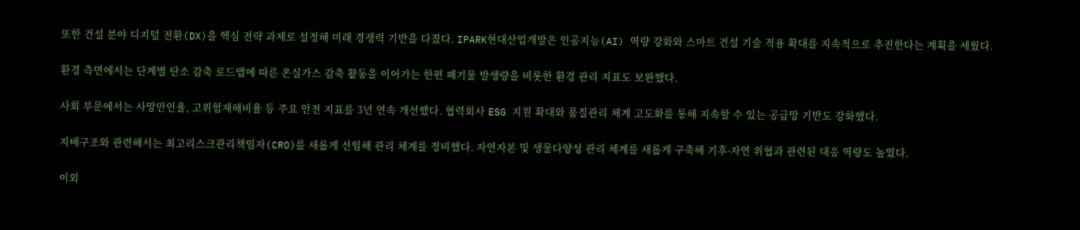또한 건설 분야 디지털 전환(DX)을 핵심 전략 과제로 설정해 미래 경쟁력 기반을 다졌다. IPARK현대산업개발은 인공지능(AI) 역량 강화와 스마트 건설 기술 적용 확대를 지속적으로 추진한다는 계획을 세웠다.

환경 측면에서는 단계별 탄소 감축 로드맵에 따른 온실가스 감축 활동을 이어가는 한편 폐기물 발생량을 비롯한 환경 관리 지표도 보완했다.

사회 부문에서는 사망만인율, 고위험재해비율 등 주요 안전 지표를 3년 연속 개선했다. 협력회사 ESG 지원 확대와 품질관리 체계 고도화를 통해 지속할 수 있는 공급망 기반도 강화했다.

지배구조와 관련해서는 최고리스크관리책임자(CRO)를 새롭게 선임해 관리 체계를 정비했다. 자연자본 및 생물다양성 관리 체계를 새롭게 구축해 기후·자연 위협과 관련된 대응 역량도 높였다.

이외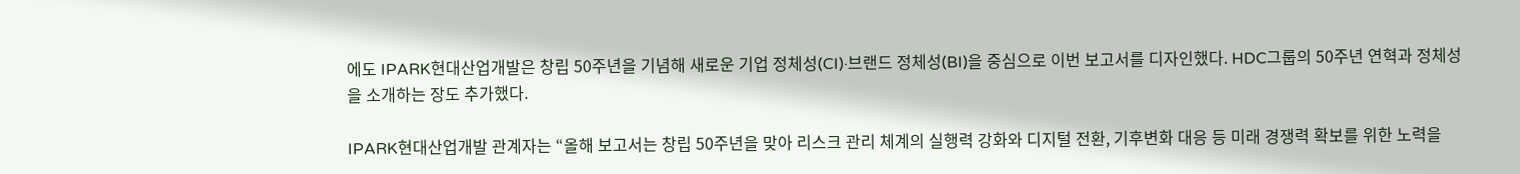에도 IPARK현대산업개발은 창립 50주년을 기념해 새로운 기업 정체성(CI)·브랜드 정체성(BI)을 중심으로 이번 보고서를 디자인했다. HDC그룹의 50주년 연혁과 정체성을 소개하는 장도 추가했다.

IPARK현대산업개발 관계자는 “올해 보고서는 창립 50주년을 맞아 리스크 관리 체계의 실행력 강화와 디지털 전환, 기후변화 대응 등 미래 경쟁력 확보를 위한 노력을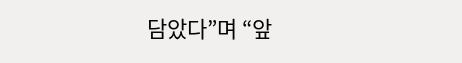담았다”며 “앞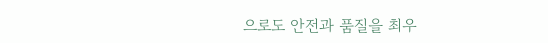으로도 안전과 품질을 최우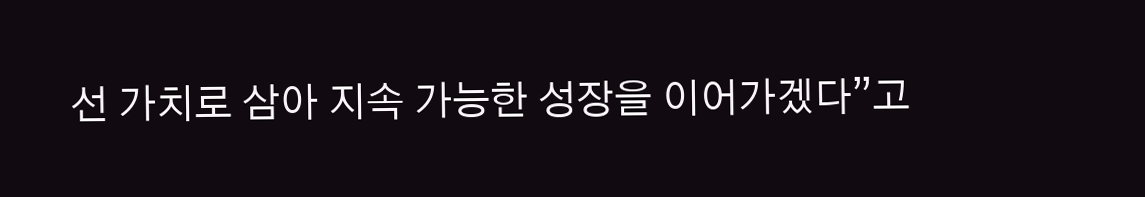선 가치로 삼아 지속 가능한 성장을 이어가겠다”고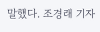말했다. 조경래 기자